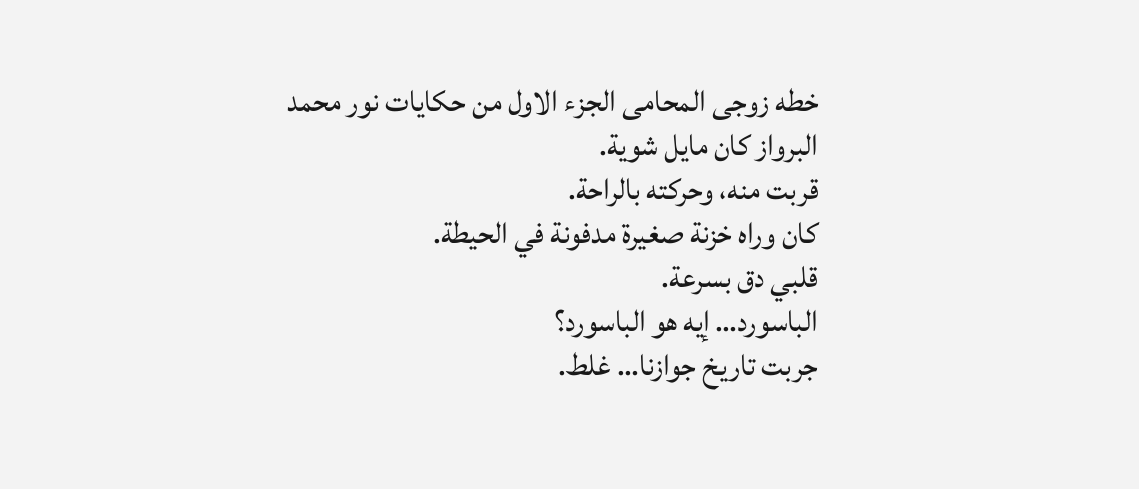خطه زوجی المحامی الجزء الاول من حکایات نور محمد
البرواز كان مايل شوية.
قربت منه، وحركته بالراحة.
كان وراه خزنة صغيرة مدفونة في الحيطة.
قلبي دق بسرعة.
الباسورد… إيه هو الباسورد؟
جربت تاريخ جوازنا… غلط.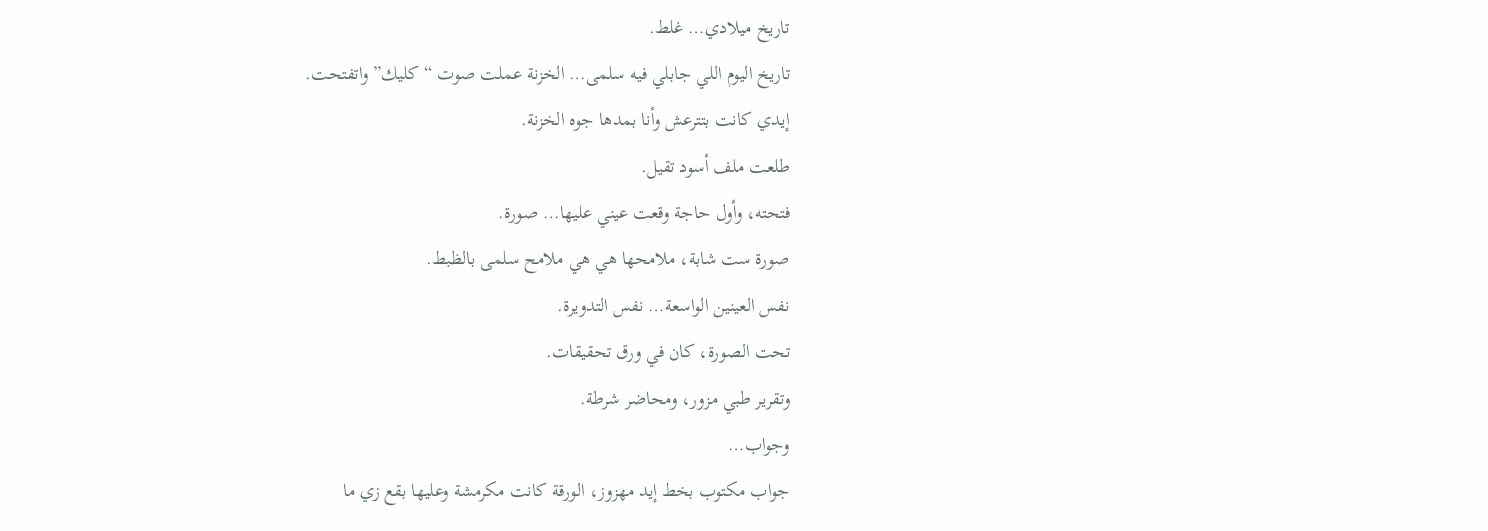تاريخ ميلادي… غلط.
تاريخ اليوم اللي جابلي فيه سلمى… الخزنة عملت صوت “كليك” واتفتحت.
إيدي كانت بتترعش وأنا بمدها جوه الخزنة.
طلعت ملف أسود تقيل.
فتحته، وأول حاجة وقعت عيني عليها… صورة.
صورة ست شابة، ملامحها هي هي ملامح سلمى بالظبط.
نفس العينين الواسعة… نفس التدويرة.
تحت الصورة، كان في ورق تحقيقات.
وتقرير طبي مزور، ومحاضر شرطة.
وجواب…
جواب مكتوب بخط إيد مهزوز، الورقة كانت مكرمشة وعليها بقع زي ما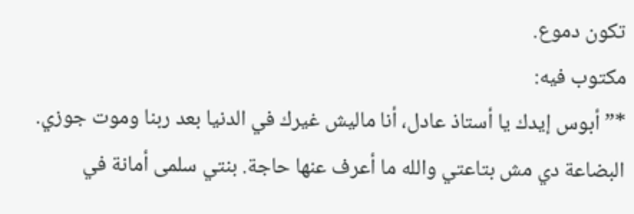تكون دموع.
مكتوب فيه:
*”أبوس إيدك يا أستاذ عادل، أنا ماليش غيرك في الدنيا بعد ربنا وموت جوزي. البضاعة دي مش بتاعتي والله ما أعرف عنها حاجة. بنتي سلمى أمانة في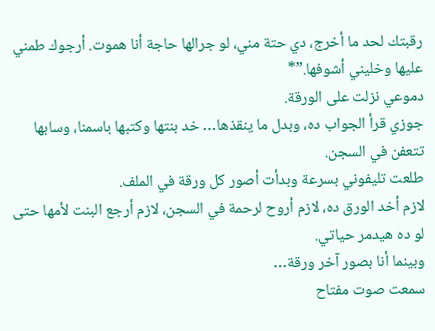رقبتك لحد ما أخرج، دي حتة مني، لو جرالها حاجة أنا هموت. أرجوك طمني عليها وخليني أشوفها.”*
دموعي نزلت على الورقة.
جوزي قرأ الجواب ده، وبدل ما ينقذها… خد بنتها وكتبها باسمنا، وسابها تتعفن في السجن.
طلعت تليفوني بسرعة وبدأت أصور كل ورقة في الملف.
لازم أخد الورق ده، لازم أروح لرحمة في السجن، لازم أرجع البنت لأمها حتى لو ده هيدمر حياتي.
وبينما أنا بصور آخر ورقة…
سمعت صوت مفتاح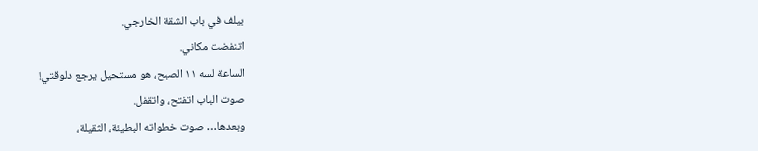بيلف في باب الشقة الخارجي.
اتنفضت مكاني.
الساعة لسه ١١ الصبح، هو مستحيل يرجع دلوقتي!
صوت الباب اتفتح، واتقفل.
وبعدها… صوت خطواته البطيئة، الثقيلة،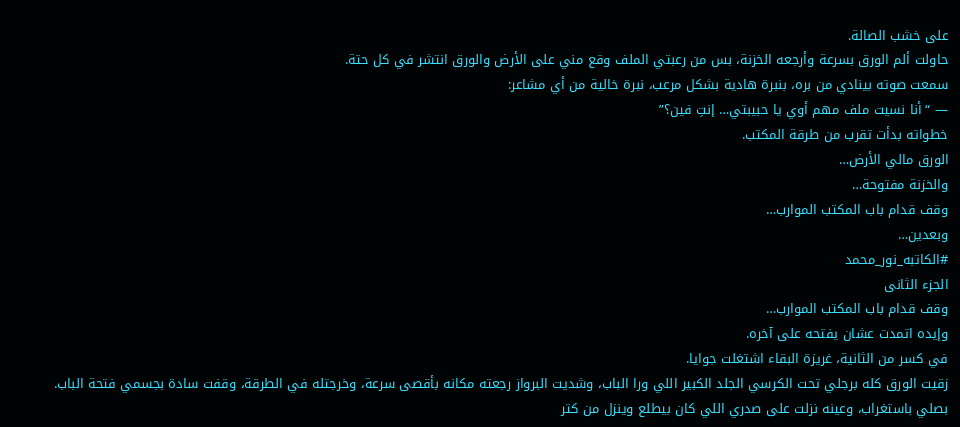على خشب الصالة.
حاولت ألم الورق بسرعة وأرجعه الخزنة، بس من رعبتي الملف وقع مني على الأرض والورق انتشر في كل حتة.
سمعت صوته بينادي من بره، بنبرة هادية بشكل مرعب، نبرة خالية من أي مشاعر:
— “أنا نسيت ملف مهم أوي يا حبيبتي… إنتِ فين؟”
خطواته بدأت تقرب من طرقة المكتب.
الورق مالي الأرض…
والخزنة مفتوحة…
وقف قدام باب المكتب الموارب…
وبعدين…
#الکاتبه_نور_محمد
الجزء الثانی
وقف قدام باب المكتب الموارب…
وإيده اتمدت عشان يفتحه على آخره.
في كسر من الثانية، غريزة البقاء اشتغلت جوايا.
زقيت الورق كله برجلي تحت الكرسي الجلد الكبير اللي ورا الباب، وشديت البرواز رجعته مكانه بأقصى سرعة، وخرجتله في الطرقة، وقفت سادة بجسمي فتحة الباب.
بصلي باستغراب، وعينه نزلت على صدري اللي كان بيطلع وينزل من كتر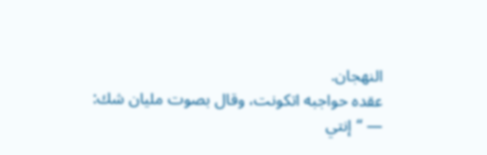النهجان.
عقده حواجبه اتكونت، وقال بصوت مليان شك:
— “إنتي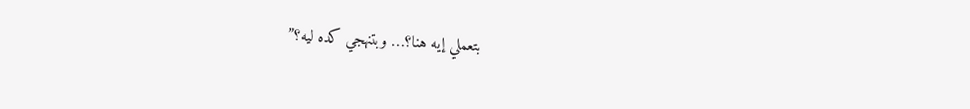بتعملي إيه هنا؟… وبتنهجي كده ليه؟”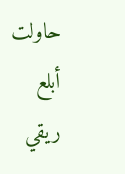حاولت أبلع ريقي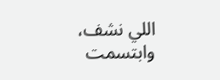اللي نشف، وابتسمت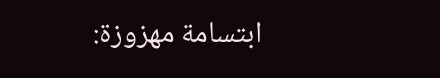ابتسامة مهزوزة: